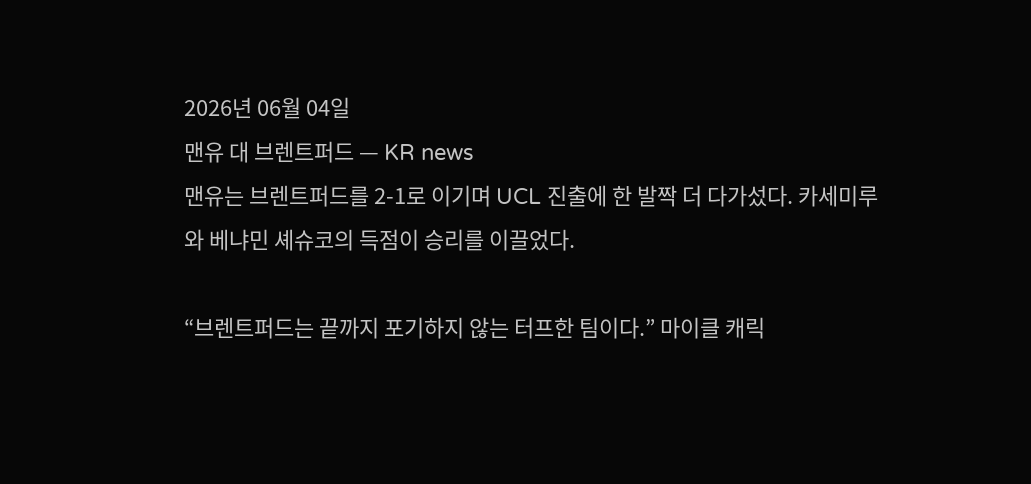2026년 06월 04일
맨유 대 브렌트퍼드 — KR news
맨유는 브렌트퍼드를 2-1로 이기며 UCL 진출에 한 발짝 더 다가섰다. 카세미루와 베냐민 셰슈코의 득점이 승리를 이끌었다.

“브렌트퍼드는 끝까지 포기하지 않는 터프한 팀이다.” 마이클 캐릭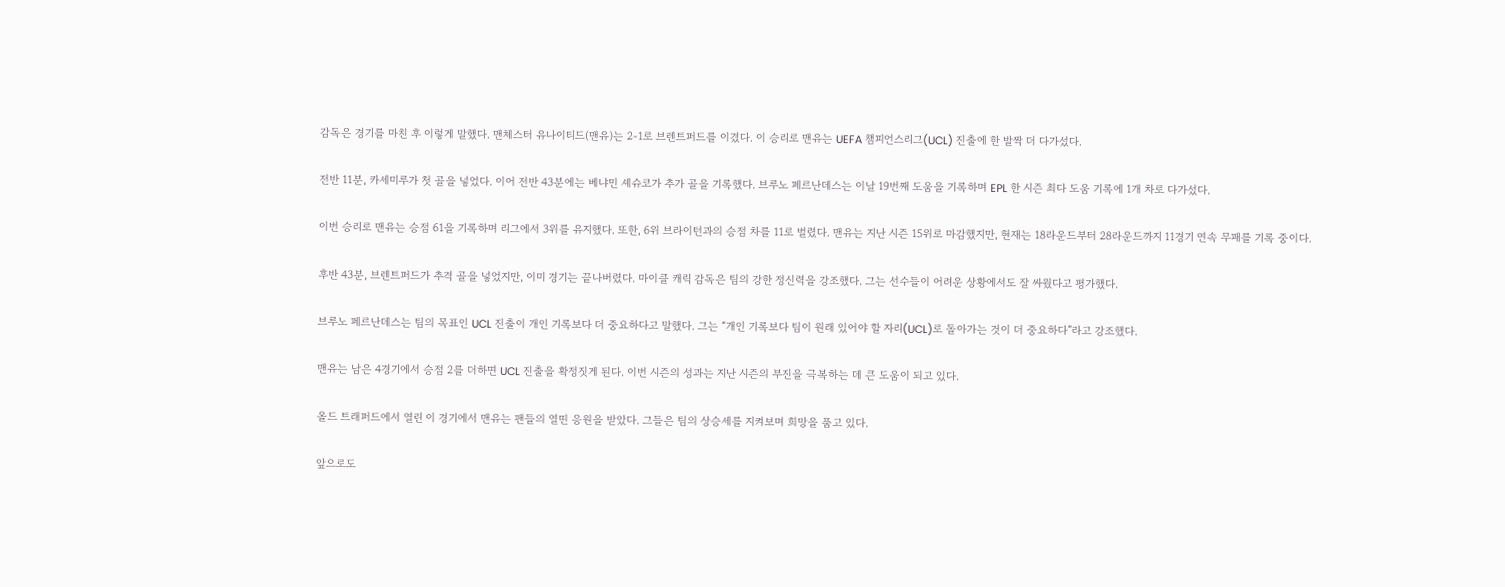감독은 경기를 마친 후 이렇게 말했다. 맨체스터 유나이티드(맨유)는 2-1로 브렌트퍼드를 이겼다. 이 승리로 맨유는 UEFA 챔피언스리그(UCL) 진출에 한 발짝 더 다가섰다.

전반 11분, 카세미루가 첫 골을 넣었다. 이어 전반 43분에는 베냐민 셰슈코가 추가 골을 기록했다. 브루노 페르난데스는 이날 19번째 도움을 기록하며 EPL 한 시즌 최다 도움 기록에 1개 차로 다가섰다.

이번 승리로 맨유는 승점 61을 기록하며 리그에서 3위를 유지했다. 또한, 6위 브라이턴과의 승점 차를 11로 벌렸다. 맨유는 지난 시즌 15위로 마감했지만, 현재는 18라운드부터 28라운드까지 11경기 연속 무패를 기록 중이다.

후반 43분, 브렌트퍼드가 추격 골을 넣었지만, 이미 경기는 끝나버렸다. 마이클 캐릭 감독은 팀의 강한 정신력을 강조했다. 그는 선수들이 어려운 상황에서도 잘 싸웠다고 평가했다.

브루노 페르난데스는 팀의 목표인 UCL 진출이 개인 기록보다 더 중요하다고 말했다. 그는 “개인 기록보다 팀이 원래 있어야 할 자리(UCL)로 돌아가는 것이 더 중요하다”라고 강조했다.

맨유는 남은 4경기에서 승점 2를 더하면 UCL 진출을 확정짓게 된다. 이번 시즌의 성과는 지난 시즌의 부진을 극복하는 데 큰 도움이 되고 있다.

올드 트래퍼드에서 열린 이 경기에서 맨유는 팬들의 열띤 응원을 받았다. 그들은 팀의 상승세를 지켜보며 희망을 품고 있다.

앞으로도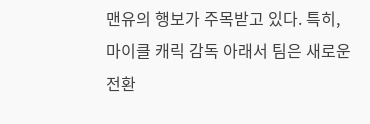맨유의 행보가 주목받고 있다. 특히, 마이클 캐릭 감독 아래서 팀은 새로운 전환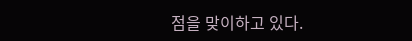점을 맞이하고 있다.